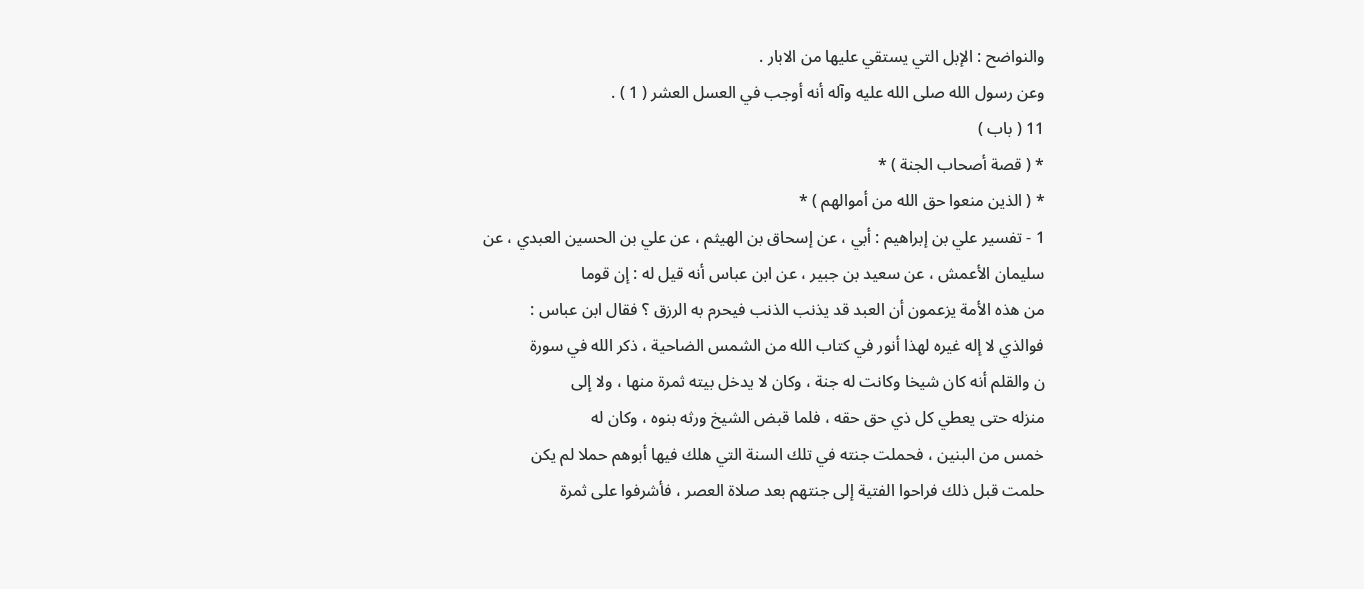والنواضح : الإبل التي يستقي عليها من الابار .
وعن رسول الله صلى الله عليه وآله أنه أوجب في العسل العشر ( 1 ) .
11 ( باب )
* ( قصة أصحاب الجنة ) *
* ( الذين منعوا حق الله من أموالهم ) *
1 - تفسير علي بن إبراهيم : أبي ، عن إسحاق بن الهيثم ، عن علي بن الحسين العبدي ، عن
سليمان الأعمش ، عن سعيد بن جبير ، عن ابن عباس أنه قيل له : إن قوما
من هذه الأمة يزعمون أن العبد قد يذنب الذنب فيحرم به الرزق ؟ فقال ابن عباس :
فوالذي لا إله غيره لهذا أنور في كتاب الله من الشمس الضاحية ، ذكر الله في سورة
ن والقلم أنه كان شيخا وكانت له جنة ، وكان لا يدخل بيته ثمرة منها ، ولا إلى
منزله حتى يعطي كل ذي حق حقه ، فلما قبض الشيخ ورثه بنوه ، وكان له
خمس من البنين ، فحملت جنته في تلك السنة التي هلك فيها أبوهم حملا لم يكن
حلمت قبل ذلك فراحوا الفتية إلى جنتهم بعد صلاة العصر ، فأشرفوا على ثمرة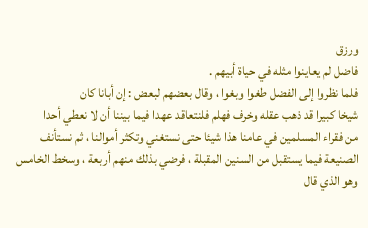ورزق
فاضل لم يعاينوا مثله في حياة أبيهم .
فلما نظروا إلى الفضل طغوا وبغوا ، وقال بعضهم لبعض : إن أبانا كان
شيخا كبيرا قد ذهب عقله وخرف فهلم فلنتعاقد عهدا فيما بيننا أن لا نعطي أحدا
من فقراء المسلمين في عامنا هذا شيئا حتى نستغني وتكثر أموالنا ، ثم نستأنف
الصنيعة فيما يستقبل من السنين المقبلة ، فرضي بذلك منهم أربعة ، وسخط الخامس
وهو الذي قال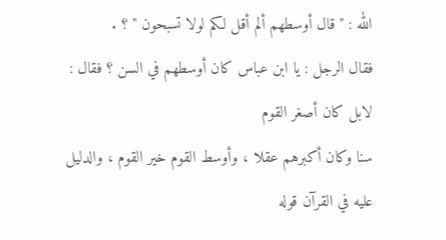الله : " قال أوسطهم ألم أقل لكم لولا تسبحون " ؟ .
فقال الرجل : يا ابن عباس كان أوسطهم في السن ؟ فقال : لابل كان أصغر القوم
سنا وكان أكبرهم عقلا ، وأوسط القوم خير القوم ، والدليل عليه في القرآن قوله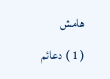هامش
( 1 ) دعائم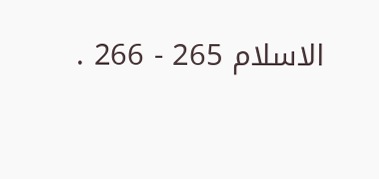الاسلام 265 - 266 .